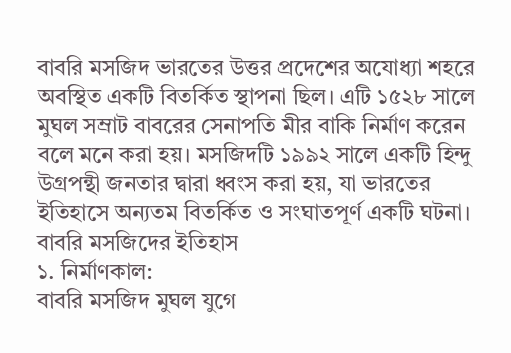বাবরি মসজিদ ভারতের উত্তর প্রদেশের অযোধ্যা শহরে অবস্থিত একটি বিতর্কিত স্থাপনা ছিল। এটি ১৫২৮ সালে মুঘল সম্রাট বাবরের সেনাপতি মীর বাকি নির্মাণ করেন বলে মনে করা হয়। মসজিদটি ১৯৯২ সালে একটি হিন্দু উগ্রপন্থী জনতার দ্বারা ধ্বংস করা হয়, যা ভারতের ইতিহাসে অন্যতম বিতর্কিত ও সংঘাতপূর্ণ একটি ঘটনা।
বাবরি মসজিদের ইতিহাস
১. নির্মাণকাল:
বাবরি মসজিদ মুঘল যুগে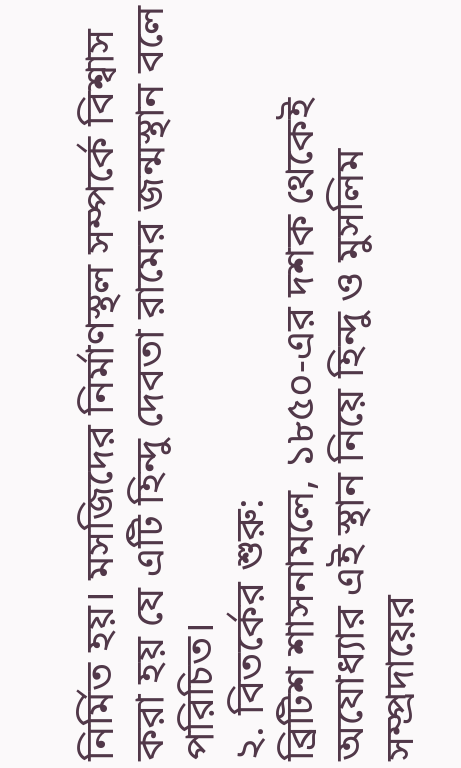নির্মিত হয়। মসজিদের নির্মাণস্থল সম্পর্কে বিশ্বাস করা হয় যে এটি হিন্দু দেবতা রামের জন্মস্থান বলে পরিচিত।
২. বিতর্কের শুরু:
ব্রিটিশ শাসনামলে, ১৮৫০-এর দশক থেকেই অযোধ্যার এই স্থান নিয়ে হিন্দু ও মুসলিম সম্প্রদায়ের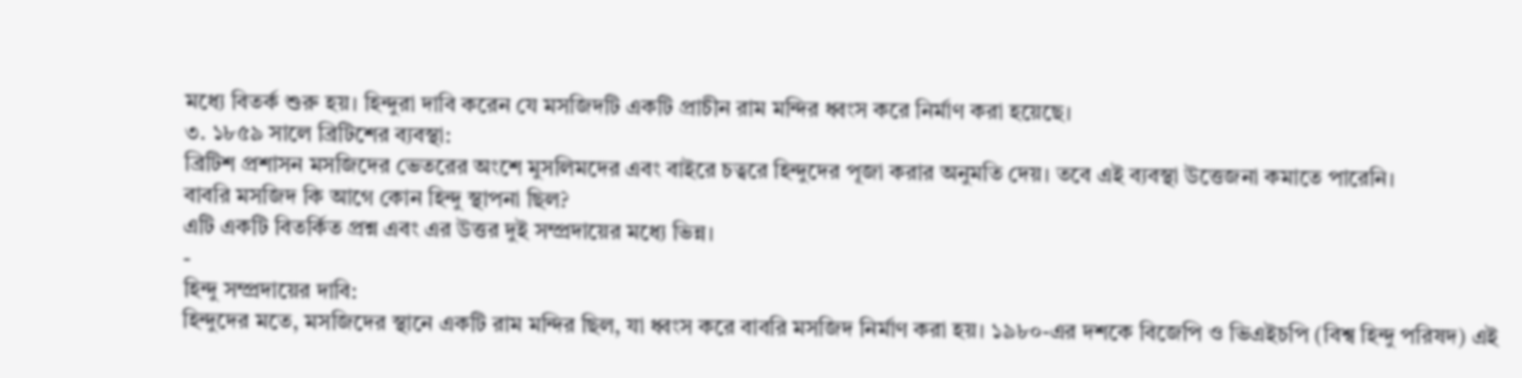মধ্যে বিতর্ক শুরু হয়। হিন্দুরা দাবি করেন যে মসজিদটি একটি প্রাচীন রাম মন্দির ধ্বংস করে নির্মাণ করা হয়েছে।
৩. ১৮৫৯ সালে ব্রিটিশের ব্যবস্থা:
ব্রিটিশ প্রশাসন মসজিদের ভেতরের অংশে মুসলিমদের এবং বাইরে চত্বরে হিন্দুদের পূজা করার অনুমতি দেয়। তবে এই ব্যবস্থা উত্তেজনা কমাতে পারেনি।
বাবরি মসজিদ কি আগে কোন হিন্দু স্থাপনা ছিল?
এটি একটি বিতর্কিত প্রশ্ন এবং এর উত্তর দুই সম্প্রদায়ের মধ্যে ভিন্ন।
-
হিন্দু সম্প্রদায়ের দাবি:
হিন্দুদের মতে, মসজিদের স্থানে একটি রাম মন্দির ছিল, যা ধ্বংস করে বাবরি মসজিদ নির্মাণ করা হয়। ১৯৮০-এর দশকে বিজেপি ও ভিএইচপি (বিশ্ব হিন্দু পরিষদ) এই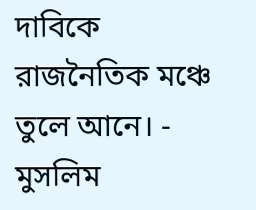দাবিকে রাজনৈতিক মঞ্চে তুলে আনে। -
মুসলিম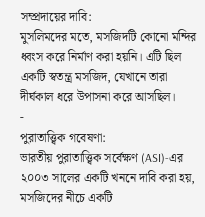সম্প্রদায়ের দাবি:
মুসলিমদের মতে, মসজিদটি কোনো মন্দির ধ্বংস করে নির্মাণ করা হয়নি। এটি ছিল একটি স্বতন্ত্র মসজিদ, যেখানে তারা দীর্ঘকাল ধরে উপাসনা করে আসছিল।
-
পুরাতাত্ত্বিক গবেষণা:
ভারতীয় পুরাতাত্ত্বিক সর্বেক্ষণ (ASI)-এর ২০০৩ সালের একটি খননে দাবি করা হয়, মসজিদের নীচে একটি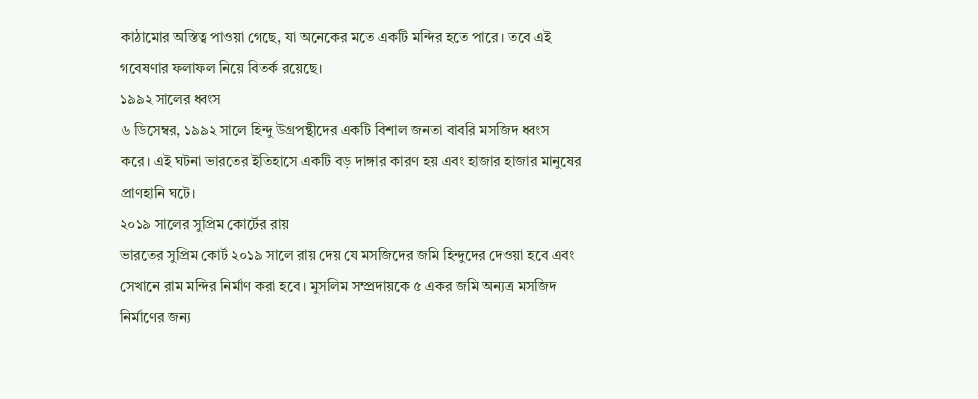কাঠামোর অস্তিত্ব পাওয়া গেছে, যা অনেকের মতে একটি মন্দির হতে পারে। তবে এই গবেষণার ফলাফল নিয়ে বিতর্ক রয়েছে।
১৯৯২ সালের ধ্বংস
৬ ডিসেম্বর, ১৯৯২ সালে হিন্দু উগ্রপন্থীদের একটি বিশাল জনতা বাবরি মসজিদ ধ্বংস করে। এই ঘটনা ভারতের ইতিহাসে একটি বড় দাঙ্গার কারণ হয় এবং হাজার হাজার মানুষের প্রাণহানি ঘটে।
২০১৯ সালের সুপ্রিম কোর্টের রায়
ভারতের সুপ্রিম কোর্ট ২০১৯ সালে রায় দেয় যে মসজিদের জমি হিন্দুদের দেওয়া হবে এবং সেখানে রাম মন্দির নির্মাণ করা হবে। মুসলিম সম্প্রদায়কে ৫ একর জমি অন্যত্র মসজিদ নির্মাণের জন্য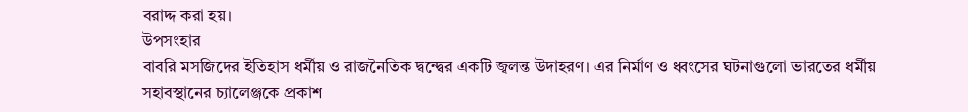বরাদ্দ করা হয়।
উপসংহার
বাবরি মসজিদের ইতিহাস ধর্মীয় ও রাজনৈতিক দ্বন্দ্বের একটি জ্বলন্ত উদাহরণ। এর নির্মাণ ও ধ্বংসের ঘটনাগুলো ভারতের ধর্মীয় সহাবস্থানের চ্যালেঞ্জকে প্রকাশ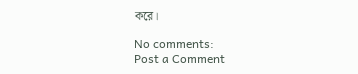করে।

No comments:
Post a Comment